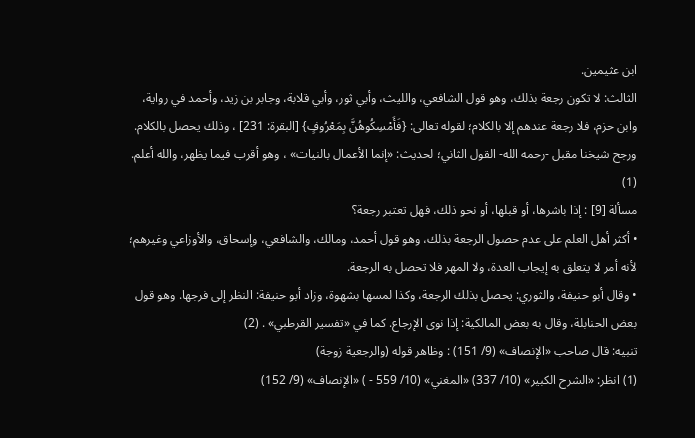ابن عثيمين.
الثالث: لا تكون رجعة بذلك، وهو قول الشافعي، والليث، وأبي ثور، وأبي قلابة، وجابر بن زيد، وأحمد في رواية، وابن حزم، فلا رجعة عندهم إلا بالكلام؛ لقوله تعالى: {فَأَمْسِكُوهُنَّ بِمَعْرُوفٍ} [البقرة: 231] ، وذلك يحصل بالكلام.
ورجح شيخنا مقبل -رحمه الله- القول الثاني؛ لحديث: «إنما الأعمال بالنيات» ، وهو أقرب فيما يظهر، والله أعلم. (1)
مسألة [9] : إذا باشرها، أو قبلها، أو نحو ذلك، فهل تعتبر رجعة؟
• أكثر أهل العلم على عدم حصول الرجعة بذلك، وهو قول أحمد، ومالك، والشافعي، وإسحاق، والأوزاعي وغيرهم؛ لأنه أمر لا يتعلق به إيجاب العدة، ولا المهر فلا تحصل به الرجعة.
• وقال أبو حنيفة، والثوري: يحصل بذلك الرجعة، وكذا لمسها بشهوة، وزاد أبو حنيفة: النظر إلى فرجها. وهو قول بعض الحنابلة، وقال به بعض المالكية: إذا نوى الإرجاع. كما في «تفسير القرطبي» . (2)
تنبيه: قال صاحب «الإنصاف» (9/ 151) : وظاهر قوله (والرجعية زوجة)
(1) انظر: «الشرح الكبير» (10/ 337) «المغني» (10/ 559 - ) «الإنصاف» (9/ 152)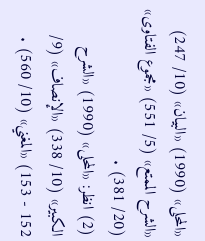«المحلى» (1990) «البيان» (10/ 247) «الشرح الممتع» (5/ 551) «مجموع الفتاوى» (20/ 381) .
(2) انظر: «المحلى» (1990) «الشرح الكبير» (10/ 338) «الإنصاف» (9/ 152 - 153) «المغني» (10/ 560) .